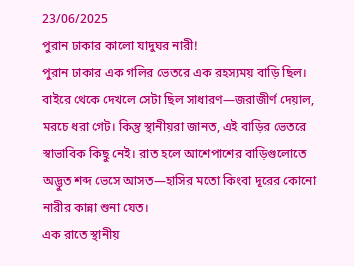23/06/2025
পুরান ঢাকার কালো যাদুঘর নারী!
পুরান ঢাকার এক গলির ভেতরে এক রহস্যময় বাড়ি ছিল। বাইরে থেকে দেখলে সেটা ছিল সাধারণ—জরাজীর্ণ দেয়াল, মরচে ধরা গেট। কিন্তু স্থানীয়রা জানত, এই বাড়ির ভেতরে স্বাভাবিক কিছু নেই। রাত হলে আশেপাশের বাড়িগুলোতে অদ্ভুত শব্দ ভেসে আসত—হাসির মতো কিংবা দূরের কোনো নারীর কান্না শুনা যেত।
এক রাতে স্থানীয়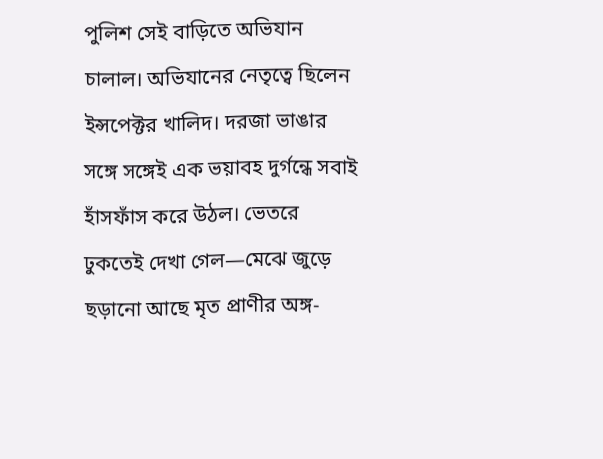পুলিশ সেই বাড়িতে অভিযান চালাল। অভিযানের নেতৃত্বে ছিলেন ইন্সপেক্টর খালিদ। দরজা ভাঙার সঙ্গে সঙ্গেই এক ভয়াবহ দুর্গন্ধে সবাই হাঁসফাঁস করে উঠল। ভেতরে ঢুকতেই দেখা গেল—মেঝে জুড়ে ছড়ানো আছে মৃত প্রাণীর অঙ্গ-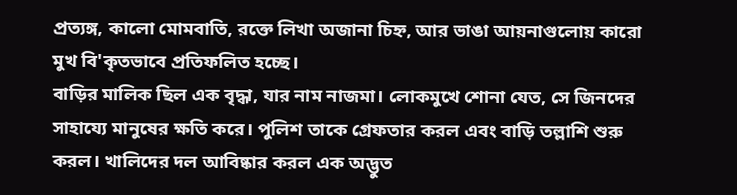প্রত্যঙ্গ, কালো মোমবাতি, রক্তে লিখা অজানা চিহ্ন, আর ভাঙা আয়নাগুলোয় কারো মুখ বি'কৃতভাবে প্রতিফলিত হচ্ছে।
বাড়ির মালিক ছিল এক বৃদ্ধা, যার নাম নাজমা। লোকমুখে শোনা যেত, সে জিনদের সাহায্যে মানুষের ক্ষতি করে। পুলিশ তাকে গ্রেফতার করল এবং বাড়ি তল্লাশি শুরু করল। খালিদের দল আবিষ্কার করল এক অদ্ভুত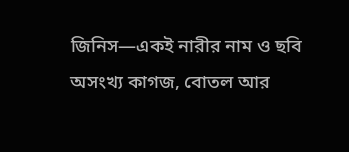জিনিস—একই নারীর নাম ও ছবি অসংখ্য কাগজ, বোতল আর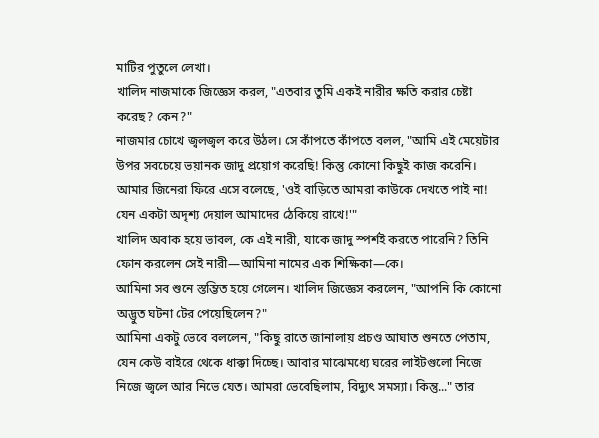মাটির পুতুলে লেখা।
খালিদ নাজমাকে জিজ্ঞেস করল, "এতবার তুমি একই নারীর ক্ষতি করার চেষ্টা করেছ? কেন?"
নাজমার চোখে জ্বলজ্বল করে উঠল। সে কাঁপতে কাঁপতে বলল, "আমি এই মেয়েটার উপর সবচেয়ে ভয়ানক জাদু প্রয়োগ করেছি! কিন্তু কোনো কিছুই কাজ করেনি। আমার জিনেরা ফিরে এসে বলেছে, 'ওই বাড়িতে আমরা কাউকে দেখতে পাই না! যেন একটা অদৃশ্য দেয়াল আমাদের ঠেকিয়ে রাখে!'"
খালিদ অবাক হয়ে ভাবল, কে এই নারী, যাকে জাদু স্পর্শই করতে পারেনি? তিনি ফোন করলেন সেই নারী—আমিনা নামের এক শিক্ষিকা—কে।
আমিনা সব শুনে স্তম্ভিত হয়ে গেলেন। খালিদ জিজ্ঞেস করলেন, "আপনি কি কোনো অদ্ভুত ঘটনা টের পেয়েছিলেন?"
আমিনা একটু ভেবে বললেন, "কিছু রাতে জানালায় প্রচণ্ড আঘাত শুনতে পেতাম, যেন কেউ বাইরে থেকে ধাক্কা দিচ্ছে। আবার মাঝেমধ্যে ঘরের লাইটগুলো নিজে নিজে জ্বলে আর নিভে যেত। আমরা ভেবেছিলাম, বিদ্যুৎ সমস্যা। কিন্তু..." তার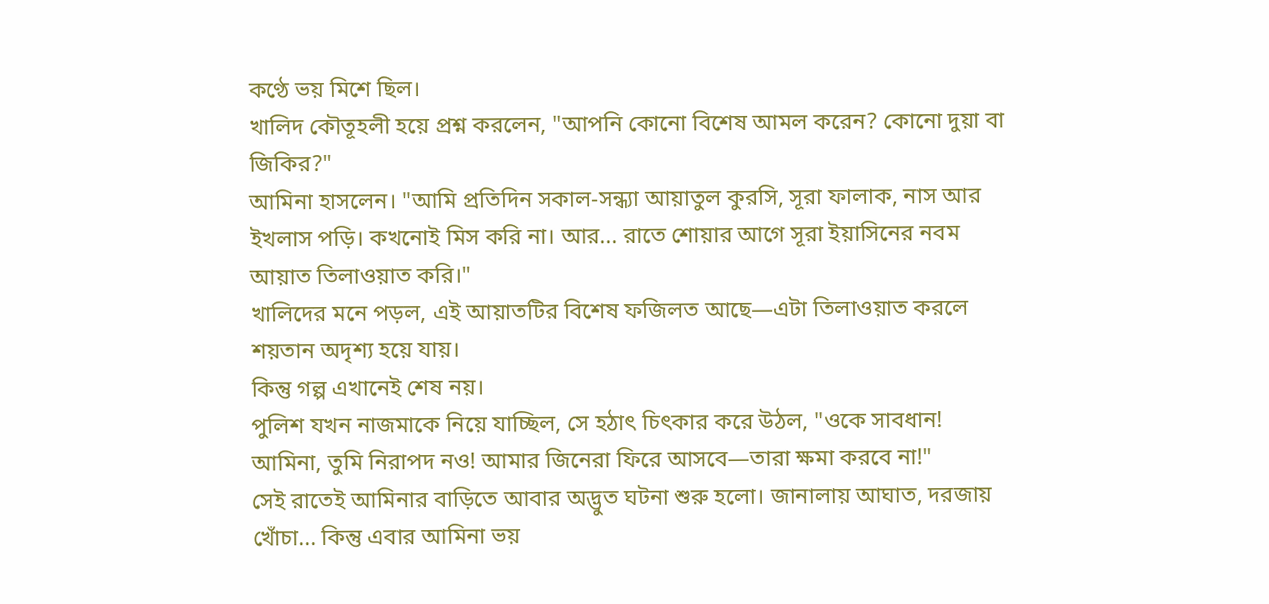কণ্ঠে ভয় মিশে ছিল।
খালিদ কৌতূহলী হয়ে প্রশ্ন করলেন, "আপনি কোনো বিশেষ আমল করেন? কোনো দুয়া বা জিকির?"
আমিনা হাসলেন। "আমি প্রতিদিন সকাল-সন্ধ্যা আয়াতুল কুরসি, সূরা ফালাক, নাস আর ইখলাস পড়ি। কখনোই মিস করি না। আর... রাতে শোয়ার আগে সূরা ইয়াসিনের নবম আয়াত তিলাওয়াত করি।"
খালিদের মনে পড়ল, এই আয়াতটির বিশেষ ফজিলত আছে—এটা তিলাওয়াত করলে শয়তান অদৃশ্য হয়ে যায়।
কিন্তু গল্প এখানেই শেষ নয়।
পুলিশ যখন নাজমাকে নিয়ে যাচ্ছিল, সে হঠাৎ চিৎকার করে উঠল, "ওকে সাবধান! আমিনা, তুমি নিরাপদ নও! আমার জিনেরা ফিরে আসবে—তারা ক্ষমা করবে না!"
সেই রাতেই আমিনার বাড়িতে আবার অদ্ভুত ঘটনা শুরু হলো। জানালায় আঘাত, দরজায় খোঁচা... কিন্তু এবার আমিনা ভয়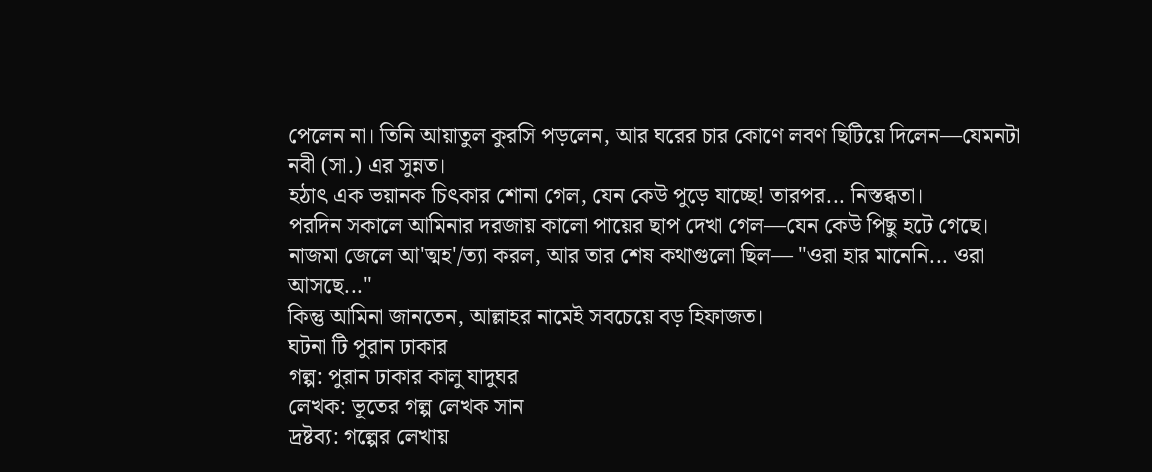পেলেন না। তিনি আয়াতুল কুরসি পড়লেন, আর ঘরের চার কোণে লবণ ছিটিয়ে দিলেন—যেমনটা নবী (সা.) এর সুন্নত।
হঠাৎ এক ভয়ানক চিৎকার শোনা গেল, যেন কেউ পুড়ে যাচ্ছে! তারপর... নিস্তব্ধতা।
পরদিন সকালে আমিনার দরজায় কালো পায়ের ছাপ দেখা গেল—যেন কেউ পিছু হটে গেছে। নাজমা জেলে আ'ত্মহ'/ত্যা করল, আর তার শেষ কথাগুলো ছিল— "ওরা হার মানেনি... ওরা আসছে..."
কিন্তু আমিনা জানতেন, আল্লাহর নামেই সবচেয়ে বড় হিফাজত।
ঘটনা টি পুরান ঢাকার
গল্প: পুরান ঢাকার কালু যাদুঘর
লেখক: ভূতের গল্প লেখক সান
দ্রষ্টব্য: গল্পের লেখায়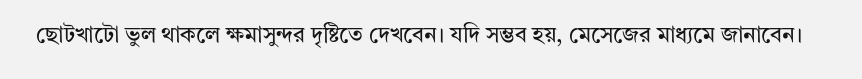ছোটখাটো ভুল থাকলে ক্ষমাসুন্দর দৃষ্টিতে দেখবেন। যদি সম্ভব হয়, মেসেজের মাধ্যমে জানাবেন।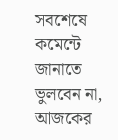সবশেষে কমেন্টে জানাতে ভুলবেন না, আজকের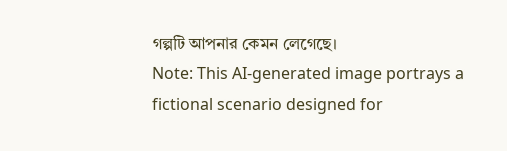গল্পটি আপনার কেমন লেগেছে।
Note: This AI-generated image portrays a fictional scenario designed for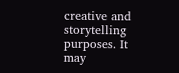creative and storytelling purposes. It may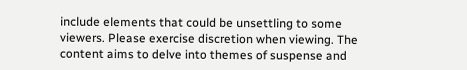include elements that could be unsettling to some viewers. Please exercise discretion when viewing. The content aims to delve into themes of suspense and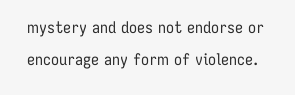mystery and does not endorse or encourage any form of violence.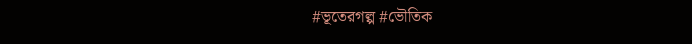#ভূতেরগল্প #ভৌতিক